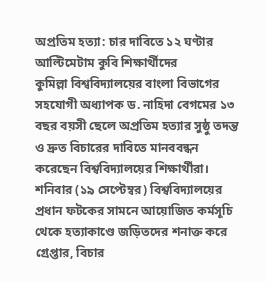অপ্রতিম হত্যা: চার দাবিতে ১২ ঘণ্টার আল্টিমেটাম কুবি শিক্ষার্থীদের
কুমিল্লা বিশ্ববিদ্যালয়ের বাংলা বিভাগের সহযোগী অধ্যাপক ড. নাহিদা বেগমের ১৩ বছর বয়সী ছেলে অপ্রতিম হত্যার সুষ্ঠু তদন্ত ও দ্রুত বিচারের দাবিতে মানববন্ধন করেছেন বিশ্ববিদ্যালয়ের শিক্ষার্থীরা। শনিবার (১৯ সেপ্টেম্বর) বিশ্ববিদ্যালয়ের প্রধান ফটকের সামনে আয়োজিত কর্মসূচি থেকে হত্যাকাণ্ডে জড়িতদের শনাক্ত করে গ্রেপ্তার, বিচার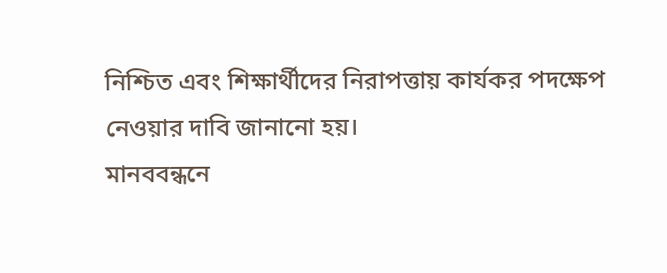নিশ্চিত এবং শিক্ষার্থীদের নিরাপত্তায় কার্যকর পদক্ষেপ নেওয়ার দাবি জানানো হয়।
মানববন্ধনে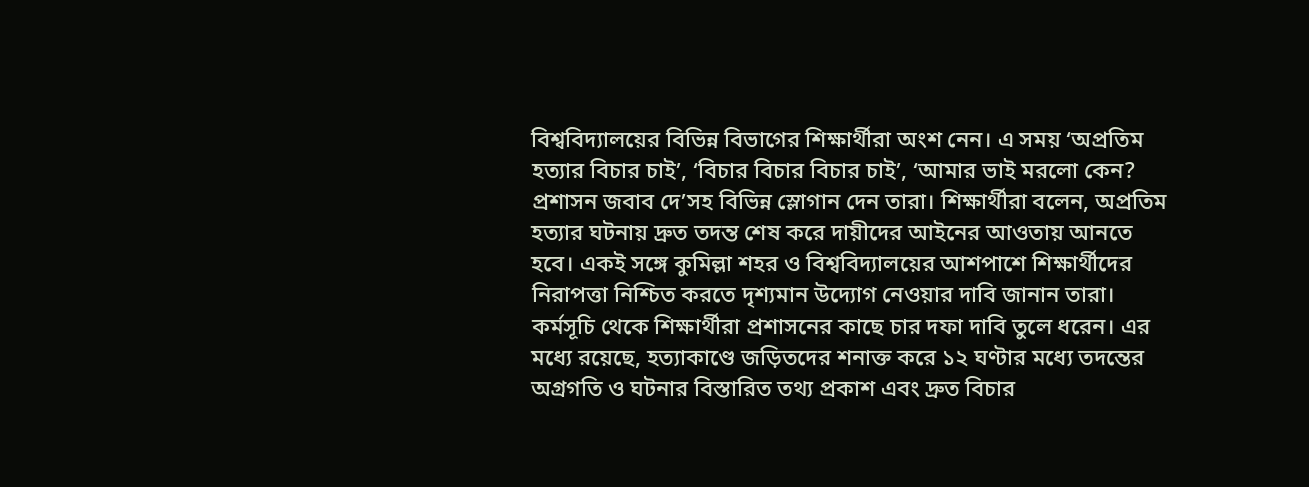বিশ্ববিদ্যালয়ের বিভিন্ন বিভাগের শিক্ষার্থীরা অংশ নেন। এ সময় ‘অপ্রতিম হত্যার বিচার চাই’, ‘বিচার বিচার বিচার চাই’, ‘আমার ভাই মরলো কেন? প্রশাসন জবাব দে’সহ বিভিন্ন স্লোগান দেন তারা। শিক্ষার্থীরা বলেন, অপ্রতিম হত্যার ঘটনায় দ্রুত তদন্ত শেষ করে দায়ীদের আইনের আওতায় আনতে হবে। একই সঙ্গে কুমিল্লা শহর ও বিশ্ববিদ্যালয়ের আশপাশে শিক্ষার্থীদের নিরাপত্তা নিশ্চিত করতে দৃশ্যমান উদ্যোগ নেওয়ার দাবি জানান তারা।
কর্মসূচি থেকে শিক্ষার্থীরা প্রশাসনের কাছে চার দফা দাবি তুলে ধরেন। এর মধ্যে রয়েছে, হত্যাকাণ্ডে জড়িতদের শনাক্ত করে ১২ ঘণ্টার মধ্যে তদন্তের অগ্রগতি ও ঘটনার বিস্তারিত তথ্য প্রকাশ এবং দ্রুত বিচার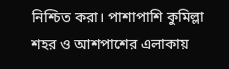নিশ্চিত করা। পাশাপাশি কুমিল্লা শহর ও আশপাশের এলাকায়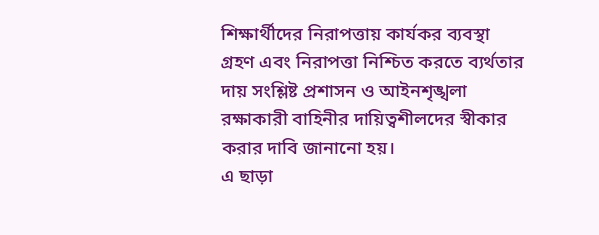শিক্ষার্থীদের নিরাপত্তায় কার্যকর ব্যবস্থা গ্রহণ এবং নিরাপত্তা নিশ্চিত করতে ব্যর্থতার দায় সংশ্লিষ্ট প্রশাসন ও আইনশৃঙ্খলা রক্ষাকারী বাহিনীর দায়িত্বশীলদের স্বীকার করার দাবি জানানো হয়।
এ ছাড়া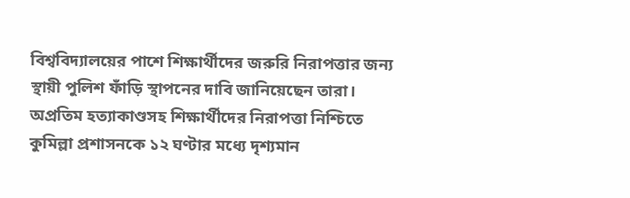বিশ্ববিদ্যালয়ের পাশে শিক্ষার্থীদের জরুরি নিরাপত্তার জন্য স্থায়ী পুলিশ ফাঁড়ি স্থাপনের দাবি জানিয়েছেন তারা। অপ্রতিম হত্যাকাণ্ডসহ শিক্ষার্থীদের নিরাপত্তা নিশ্চিতে কুমিল্লা প্রশাসনকে ১২ ঘণ্টার মধ্যে দৃশ্যমান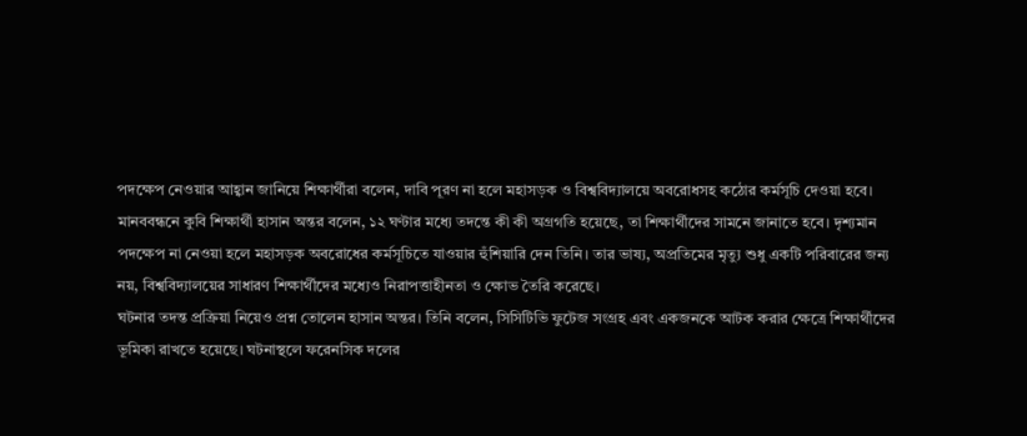পদক্ষেপ নেওয়ার আহ্বান জানিয়ে শিক্ষার্থীরা বলেন, দাবি পূরণ না হলে মহাসড়ক ও বিশ্ববিদ্যালয়ে অবরোধসহ কঠোর কর্মসূচি দেওয়া হবে।
মানববন্ধনে কুবি শিক্ষার্থী হাসান অন্তর বলেন, ১২ ঘণ্টার মধ্যে তদন্তে কী কী অগ্রগতি হয়েছে, তা শিক্ষার্থীদের সামনে জানাতে হবে। দৃশ্যমান পদক্ষেপ না নেওয়া হলে মহাসড়ক অবরোধের কর্মসূচিতে যাওয়ার হুঁশিয়ারি দেন তিনি। তার ভাষ্য, অপ্রতিমের মৃত্যু শুধু একটি পরিবারের জন্য নয়, বিশ্ববিদ্যালয়ের সাধারণ শিক্ষার্থীদের মধ্যেও নিরাপত্তাহীনতা ও ক্ষোভ তৈরি করেছে।
ঘটনার তদন্ত প্রক্রিয়া নিয়েও প্রশ্ন তোলেন হাসান অন্তর। তিনি বলেন, সিসিটিভি ফুটেজ সংগ্রহ এবং একজনকে আটক করার ক্ষেত্রে শিক্ষার্থীদের ভূমিকা রাখতে হয়েছে। ঘটনাস্থলে ফরেনসিক দলের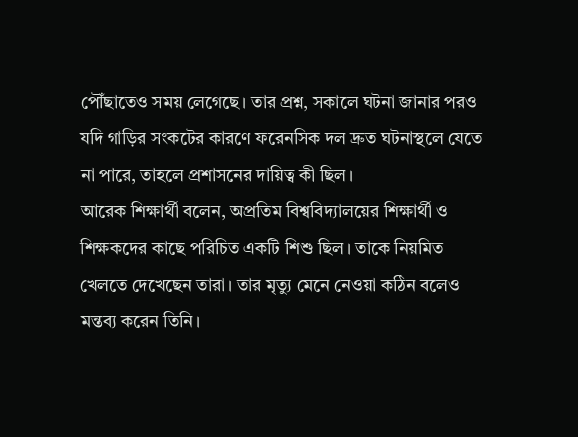পৌঁছাতেও সময় লেগেছে। তার প্রশ্ন, সকালে ঘটনা জানার পরও যদি গাড়ির সংকটের কারণে ফরেনসিক দল দ্রুত ঘটনাস্থলে যেতে না পারে, তাহলে প্রশাসনের দায়িত্ব কী ছিল।
আরেক শিক্ষার্থী বলেন, অপ্রতিম বিশ্ববিদ্যালয়ের শিক্ষার্থী ও শিক্ষকদের কাছে পরিচিত একটি শিশু ছিল। তাকে নিয়মিত খেলতে দেখেছেন তারা। তার মৃত্যু মেনে নেওয়া কঠিন বলেও মন্তব্য করেন তিনি।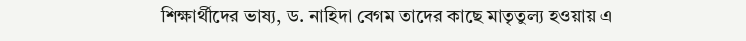শিক্ষার্থীদের ভাষ্য, ড. নাহিদা বেগম তাদের কাছে মাতৃতুল্য হওয়ায় এ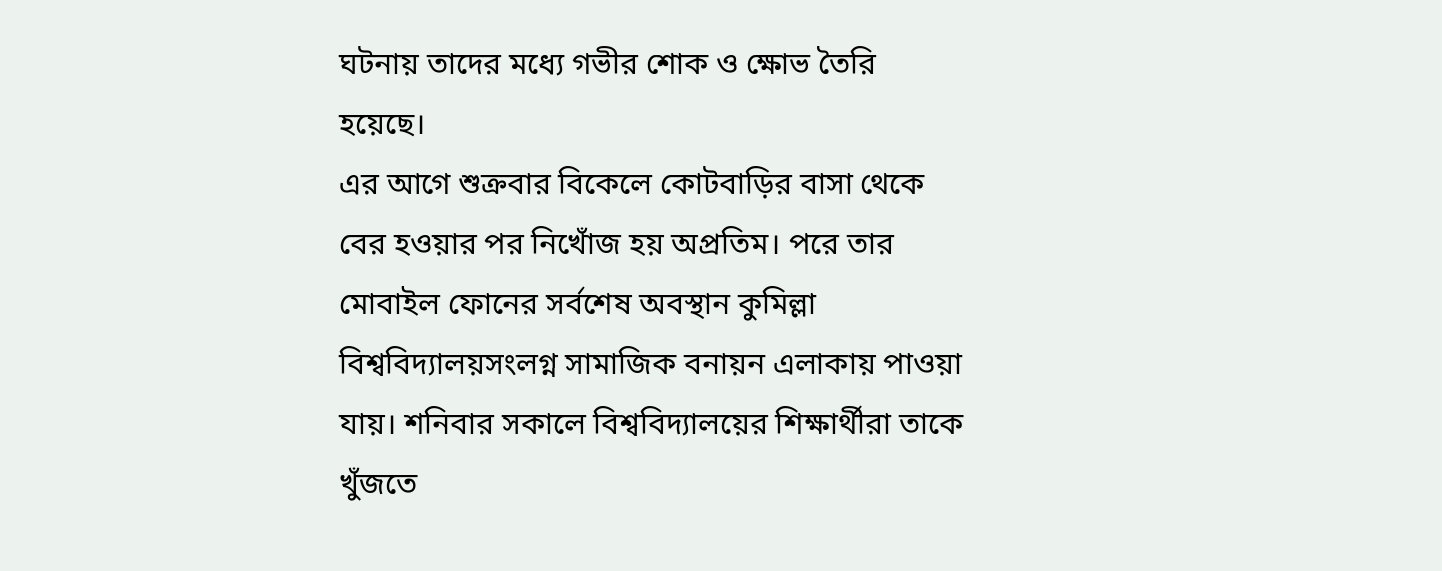ঘটনায় তাদের মধ্যে গভীর শোক ও ক্ষোভ তৈরি হয়েছে।
এর আগে শুক্রবার বিকেলে কোটবাড়ির বাসা থেকে বের হওয়ার পর নিখোঁজ হয় অপ্রতিম। পরে তার মোবাইল ফোনের সর্বশেষ অবস্থান কুমিল্লা বিশ্ববিদ্যালয়সংলগ্ন সামাজিক বনায়ন এলাকায় পাওয়া যায়। শনিবার সকালে বিশ্ববিদ্যালয়ের শিক্ষার্থীরা তাকে খুঁজতে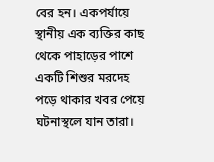বের হন। একপর্যায়ে স্থানীয় এক ব্যক্তির কাছ থেকে পাহাড়ের পাশে একটি শিশুর মরদেহ পড়ে থাকার খবর পেয়ে ঘটনাস্থলে যান তারা।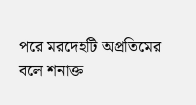পরে মরদেহটি অপ্রতিমের বলে শনাক্ত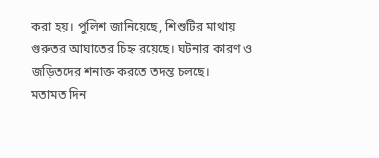করা হয়। পুলিশ জানিয়েছে, শিশুটির মাথায় গুরুতর আঘাতের চিহ্ন রয়েছে। ঘটনার কারণ ও জড়িতদের শনাক্ত করতে তদন্ত চলছে।
মতামত দিন